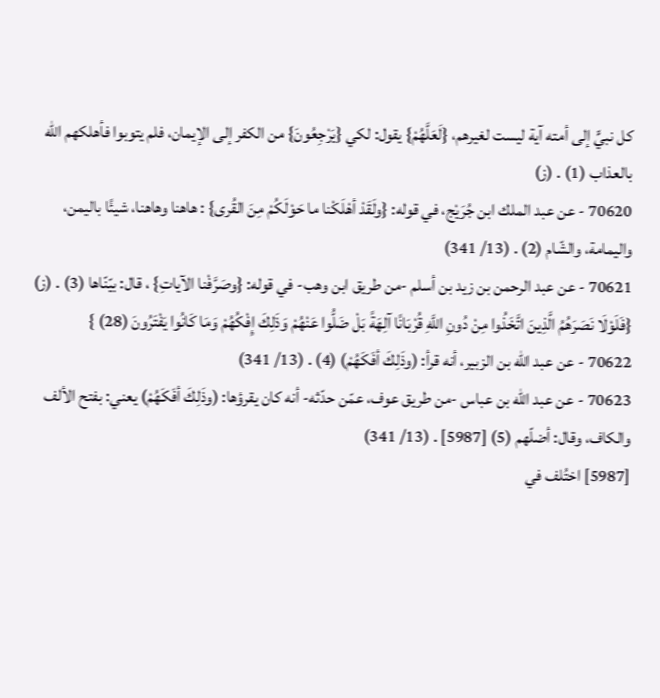كل نبيٍّ إلى أمته آية ليست لغيرهم، {لَعَلَّهُمْ} يقول: لكي {يَرْجِعُونَ} من الكفر إلى الإيمان، فلم يتوبوا فأهلكهم الله بالعذاب (1) . (ز)
70620 - عن عبد الملك ابن جُرَيْج، في قوله: {ولَقَدْ أهْلَكْنا ما حَوْلَكُمْ مِنَ القُرى} : هاهنا وهاهنا، شيئًا باليمن، واليمامة، والشّام (2) . (13/ 341)
70621 - عن عبد الرحمن بن زيد بن أسلم -من طريق ابن وهب- في قوله: {وصَرَّفْنا الآياتِ} ، قال: بيّنّاها (3) . (ز)
{فَلَوْلَا نَصَرَهُمُ الَّذِينَ اتَّخَذُوا مِنْ دُونِ اللَّهِ قُرْبَانًا آلِهَةً بَلْ ضَلُّوا عَنْهُمْ وَذَلِكَ إِفْكُهُمْ وَمَا كَانُوا يَفْتَرُونَ (28) }
70622 - عن عبد الله بن الزبير، أنه قرأ: (وذَلِكَ أفَكَهُمْ) (4) . (13/ 341)
70623 - عن عبد الله بن عباس -من طريق عوف، عمّن حدّثه- أنه كان يقرؤها: (وذَلِكَ أفَكَهُمْ) يعني: بفتح الألف والكاف، وقال: أضلّهم (5) [5987] . (13/ 341)
[5987] اختُلف في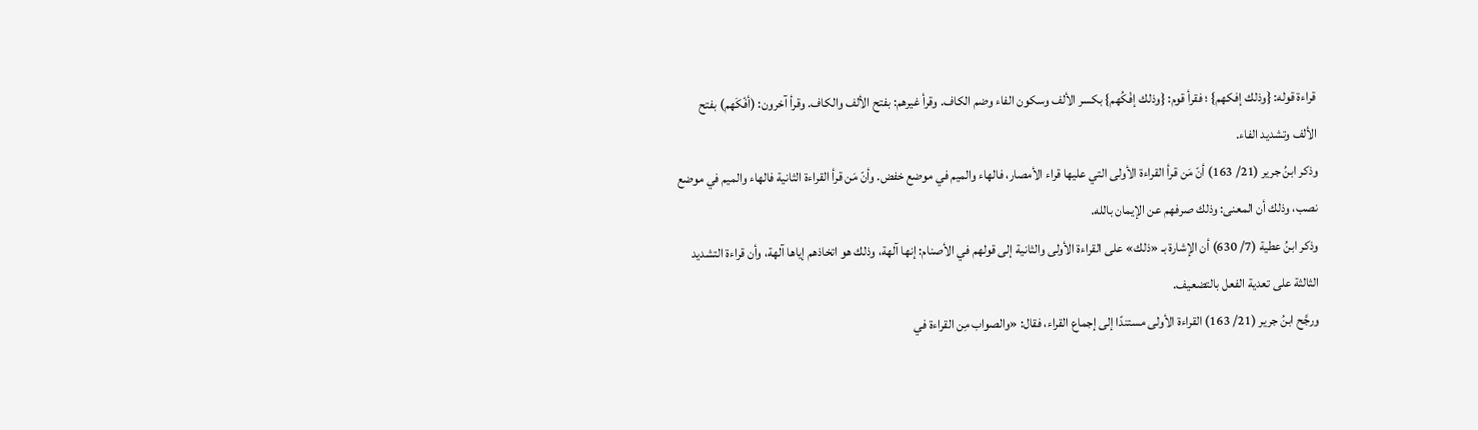قراءة قوله: {وذلك إفكهم} ؛ فقرأ قوم: {وذلك إفْكُهم} بكسر الألف وسكون الفاء وضم الكاف. وقرأ غيرهم: بفتح الألف والكاف. وقرأ آخرون: (أفّكَهم) بفتح الألف وتشديد الفاء.
وذكر ابنُ جرير (21/ 163) أنّ مَن قرأ القراءة الأولى التي عليها قراء الأمصار، فالهاء والميم في موضع خفض. وأنّ مَن قرأ القراءة الثانية فالهاء والميم في موضع نصب، وذلك أن المعنى: وذلك صرفهم عن الإيمان بالله.
وذكر ابنُ عطية (7/ 630) أن الإشارة بـ «ذلك» على القراءة الأولى والثانية إلى قولهم في الأصنام: إنها آلهة، وذلك هو اتخاذهم إياها آلهة، وأن قراءة التشديد الثالثة على تعدية الفعل بالتضعيف.
ورجَّح ابنُ جرير (21/ 163) القراءة الأولى مستندًا إلى إجماع القراء، فقال: «والصواب مِن القراءة في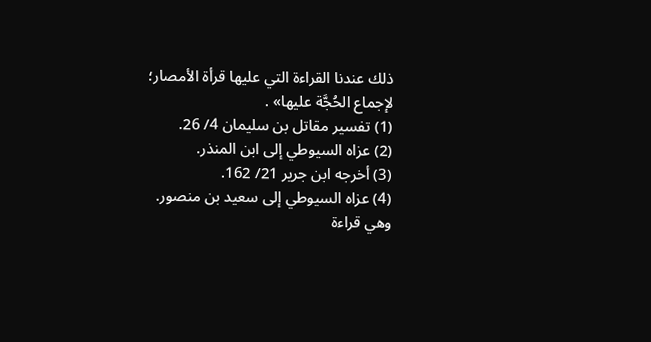ذلك عندنا القراءة التي عليها قرأة الأمصار؛ لإجماع الحُجَّة عليها» .
(1) تفسير مقاتل بن سليمان 4/ 26.
(2) عزاه السيوطي إلى ابن المنذر.
(3) أخرجه ابن جرير 21/ 162.
(4) عزاه السيوطي إلى سعيد بن منصور.
وهي قراءة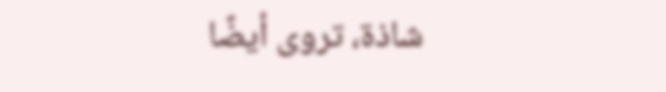شاذة، تروى أيضًا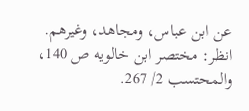عن ابن عباس، ومجاهد، وغيرهم. انظر: مختصر ابن خالويه ص 140، والمحتسب 2/ 267.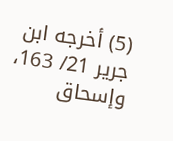(5) أخرجه ابن جرير 21/ 163، وإسحاق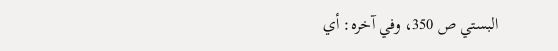البستي ص 350، وفي آخره: أي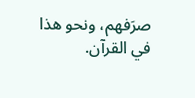صرَفهم، ونحو هذا في القرآن.